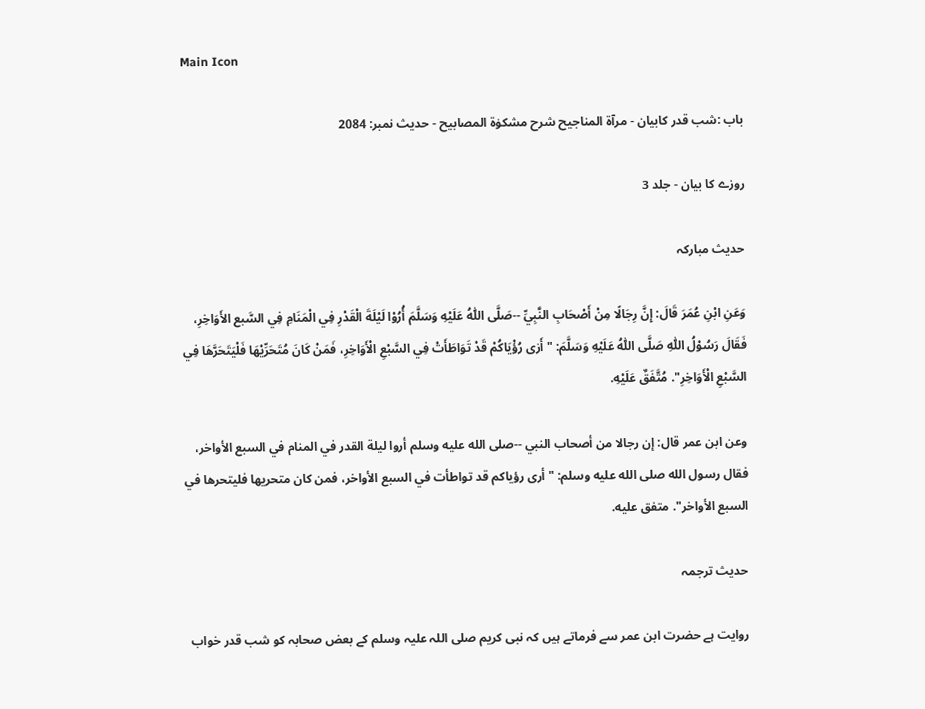Main Icon

باب :شب قدر کابیان - مرآۃ المناجیح شرح مشکوٰۃ المصابیح - حدیث نمبر: 2084

روزے کا بیان - جلد 3

حدیث مبارکہ

وَعَنِ ابْنِ عُمَرَ قَالَ: إِنَّ رِجَالًا مِنْ أَصْحَابِ النَّبِيِّ --صَلَّى اللّٰهُ عَلَيْهِ وَسَلَّمَ أُرُوْا لَيْلَةَ الْقَدْرِ فِي الْمَنَامِ فِي السَّبع الأَوَاخِرِ، فَقَالَ رَسُوْلُ اللّٰهِ صَلَّى اللّٰهُ عَلَيْهِ وَسَلَّمَ: "أَرٰى رُؤْيَاكُمْ قَدْ تَوَاطَأَتْ فِي السَّبْعِ الْأَوَاخِرِ، فَمَنْ كَانَ مُتَحَرِّيْهَا فَلْيَتَحَرَّهَا فِي السَّبْعِ الْأَوَاخِرِ". مُتَّفَقٌ عَلَيْهِ.

وعن ابن عمر قال: إن رجالا من أصحاب النبي --صلى الله عليه وسلم أروا ليلة القدر في المنام في السبع الأواخر، فقال رسول الله صلى الله عليه وسلم: "أرى رؤياكم قد تواطأت في السبع الأواخر، فمن كان متحريها فليتحرها في السبع الأواخر". متفق عليه.

حدیث ترجمہ

روایت ہے حضرت ابن عمر سے فرماتے ہیں کہ نبی کریم صلی اللہ علیہ وسلم کے بعض صحابہ کو شب قدر خواب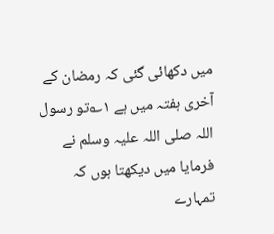میں دکھائی گئی کہ رمضان کے آخری ہفتہ میں ہے ۱؎تو رسول اللہ صلی اللہ علیہ وسلم نے فرمایا میں دیکھتا ہوں کہ تمہارے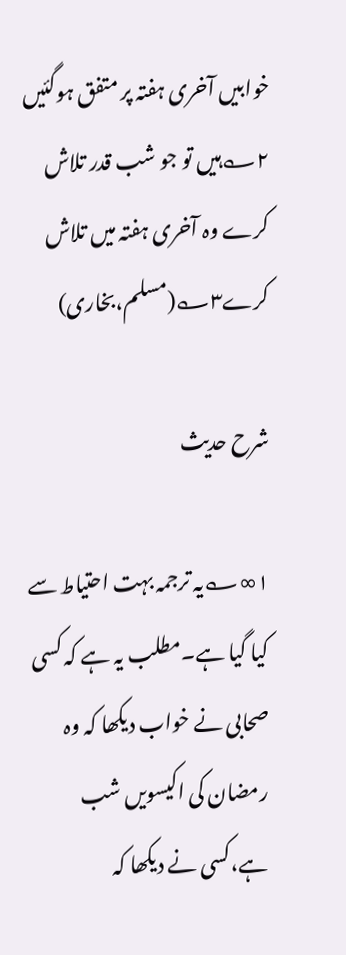خوابیں آخری ہفتہ پر متفق ہوگئیں ۲؎ہیں تو جو شب قدر تلاش کرے وہ آخری ہفتہ میں تلاش کرے۳؎(مسلم،بخاری)

شرح حدیث

۱∞؎یہ ترجمہ بہت احتیاط سے کیا گیا ہے۔مطلب یہ ہے کہ کسی صحابی نے خواب دیکھا کہ وہ رمضان کی اکیسویں شب ہے،کسی نے دیکھا کہ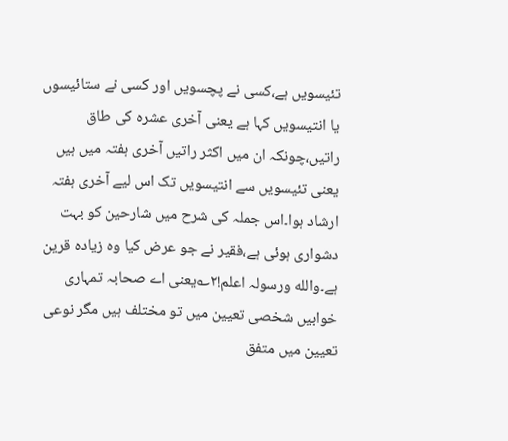تئیسویں ہے،کسی نے پچسویں اور کسی نے ستائیسوں یا انتیسویں کہا ہے یعنی آخری عشرہ کی طاق راتیں،چونکہ ان میں اکثر راتیں آخری ہفتہ میں ہیں یعنی تئیسویں سے انتیسویں تک اس لیے آخری ہفتہ ارشاد ہوا۔اس جملہ کی شرح میں شارحین کو بہت دشواری ہوئی ہے،فقیر نے جو عرض کیا وہ زیادہ قرین ہے۔والله ورسولہ اعلم!۲؎یعنی اے صحابہ تمہاری خوابیں شخصی تعیین میں تو مختلف ہیں مگر نوعی تعیین میں متفق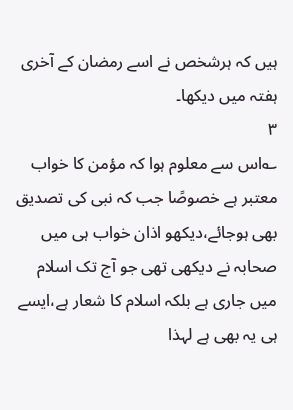ہیں کہ ہرشخص نے اسے رمضان کے آخری ہفتہ میں دیکھا۔
۳
؎اس سے معلوم ہوا کہ مؤمن کا خواب معتبر ہے خصوصًا جب کہ نبی کی تصدیق بھی ہوجائے،دیکھو اذان خواب ہی میں صحابہ نے دیکھی تھی جو آج تک اسلام میں جاری ہے بلکہ اسلام کا شعار ہے،ایسے ہی یہ بھی ہے لہذا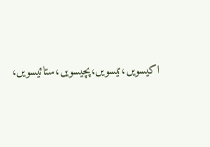اکیسویں،تیسویں،پچیسویں،ستائیسویں،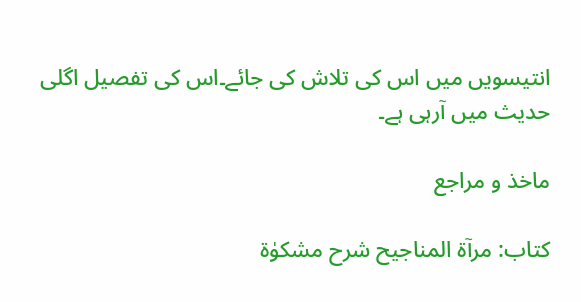انتیسویں میں اس کی تلاش کی جائے۔اس کی تفصیل اگلی حدیث میں آرہی ہے۔

ماخذ و مراجع

کتاب: مرآۃ المناجیح شرح مشکوٰۃ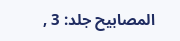المصابیح جلد: 3 ,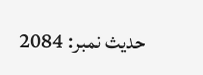حدیث نمبر: 2084